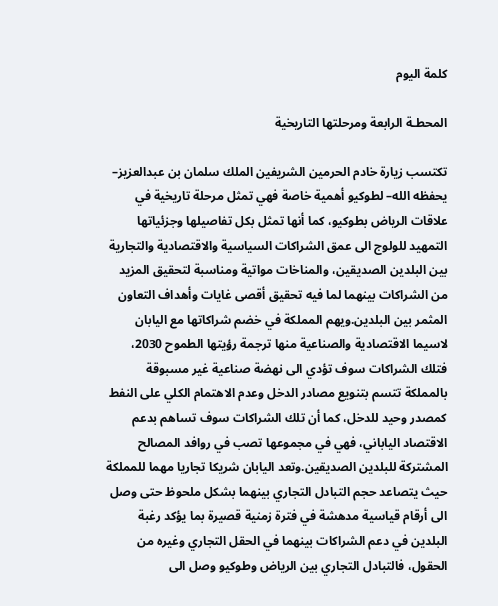كلمة اليوم

المحطـة الرابعة ومرحلتها التاريخية

تكتسب زيارة خادم الحرمين الشريفين الملك سلمان بن عبدالعزيز– يحفظه الله– لطوكيو أهمية خاصة فهي تمثل مرحلة تاريخية في علاقات الرياض بطوكيو، كما أنها تمثل بكل تفاصيلها وجزئياتها التمهيد للولوج الى عمق الشراكات السياسية والاقتصادية والتجارية بين البلدين الصديقين، والمناخات مواتية ومناسبة لتحقيق المزيد من الشراكات بينهما لما فيه تحقيق أقصى غايات وأهداف التعاون المثمر بين البلدين.ويهم المملكة في خضم شراكاتها مع اليابان لاسيما الاقتصادية والصناعية منها ترجمة رؤيتها الطموح 2030، فتلك الشراكات سوف تؤدي الى نهضة صناعية غير مسبوقة بالمملكة تتسم بتنويع مصادر الدخل وعدم الاهتمام الكلي على النفط كمصدر وحيد للدخل، كما أن تلك الشراكات سوف تساهم بدعم الاقتصاد الياباني، فهي في مجموعها تصب في روافد المصالح المشتركة للبلدين الصديقين.وتعد اليابان شريكا تجاريا مهما للمملكة حيث يتصاعد حجم التبادل التجاري بينهما بشكل ملحوظ حتى وصل الى أرقام قياسية مدهشة في فترة زمنية قصيرة بما يؤكد رغبة البلدين في دعم الشراكات بينهما في الحقل التجاري وغيره من الحقول، فالتبادل التجاري بين الرياض وطوكيو وصل الى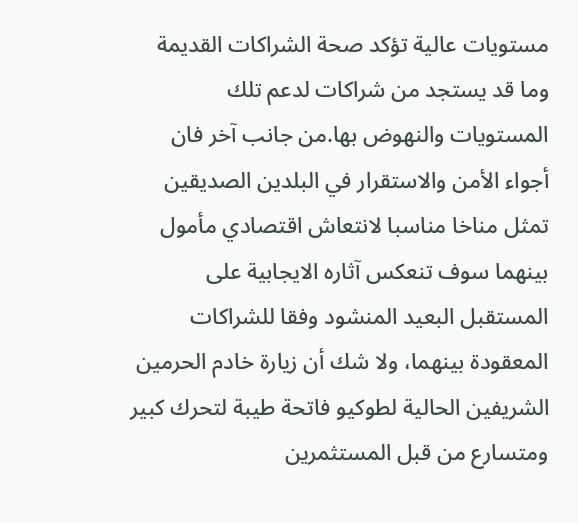مستويات عالية تؤكد صحة الشراكات القديمة وما قد يستجد من شراكات لدعم تلك المستويات والنهوض بها.من جانب آخر فان أجواء الأمن والاستقرار في البلدين الصديقين تمثل مناخا مناسبا لانتعاش اقتصادي مأمول بينهما سوف تنعكس آثاره الايجابية على المستقبل البعيد المنشود وفقا للشراكات المعقودة بينهما، ولا شك أن زيارة خادم الحرمين الشريفين الحالية لطوكيو فاتحة طيبة لتحرك كبير ومتسارع من قبل المستثمرين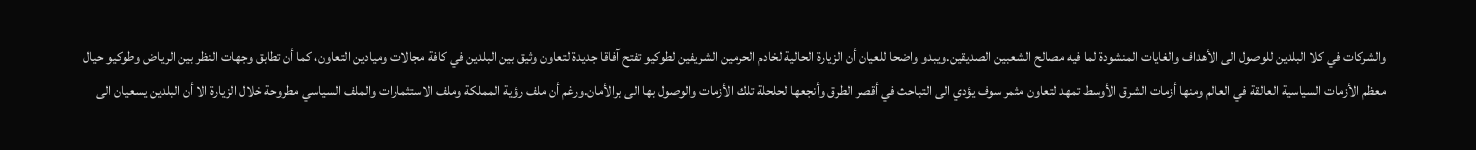والشركات في كلا البلدين للوصول الى الأهداف والغايات المنشودة لما فيه مصالح الشعبين الصديقين.ويبدو واضحا للعيان أن الزيارة الحالية لخادم الحرمين الشريفين لطوكيو تفتح آفاقا جديدة لتعاون وثيق بين البلدين في كافة مجالات وميادين التعاون، كما أن تطابق وجهات النظر بين الرياض وطوكيو حيال معظم الأزمات السياسية العالقة في العالم ومنها أزمات الشرق الأوسط تمهد لتعاون مثمر سوف يؤدي الى التباحث في أقصر الطرق وأنجعها لحلحلة تلك الأزمات والوصول بها الى برالأمان.ورغم أن ملف رؤية المملكة وملف الاستثمارات والملف السياسي مطروحة خلال الزيارة الا أن البلدين يسعيان الى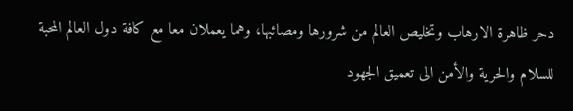دحر ظاهرة الارهاب وتخليص العالم من شرورها ومصائبها، وهما يعملان معا مع كافة دول العالم المحبة للسلام والحرية والأمن الى تعميق الجهود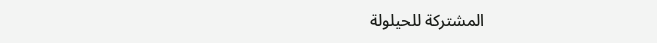المشتركة للحيلولة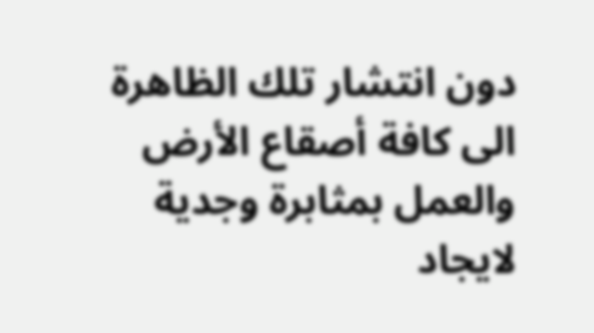دون انتشار تلك الظاهرة الى كافة أصقاع الأرض والعمل بمثابرة وجدية لايجاد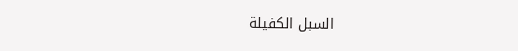السبل الكفيلة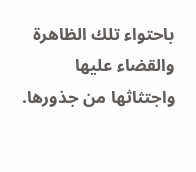باحتواء تلك الظاهرة والقضاء عليها واجتثاثها من جذورها.